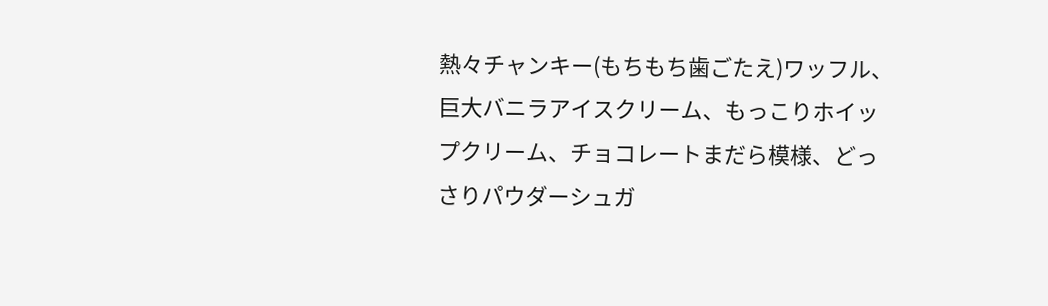熱々チャンキー(もちもち歯ごたえ)ワッフル、巨大バニラアイスクリーム、もっこりホイップクリーム、チョコレートまだら模様、どっさりパウダーシュガ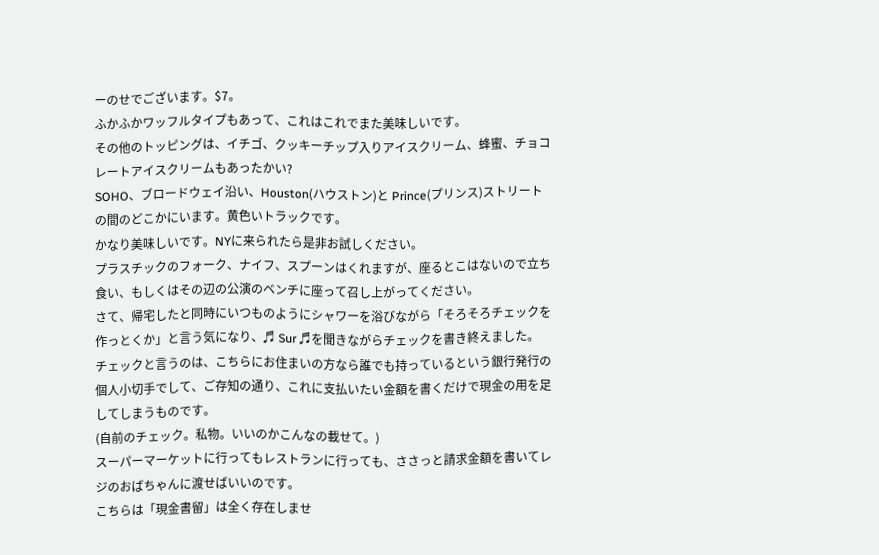ーのせでございます。$7。
ふかふかワッフルタイプもあって、これはこれでまた美味しいです。
その他のトッピングは、イチゴ、クッキーチップ入りアイスクリーム、蜂蜜、チョコレートアイスクリームもあったかい?
SOHO、ブロードウェイ沿い、Houston(ハウストン)と Prince(プリンス)ストリートの間のどこかにいます。黄色いトラックです。
かなり美味しいです。NYに来られたら是非お試しください。
プラスチックのフォーク、ナイフ、スプーンはくれますが、座るとこはないので立ち食い、もしくはその辺の公演のベンチに座って召し上がってください。
さて、帰宅したと同時にいつものようにシャワーを浴びながら「そろそろチェックを作っとくか」と言う気になり、♬ Sur ♬を聞きながらチェックを書き終えました。
チェックと言うのは、こちらにお住まいの方なら誰でも持っているという銀行発行の個人小切手でして、ご存知の通り、これに支払いたい金額を書くだけで現金の用を足してしまうものです。
(自前のチェック。私物。いいのかこんなの載せて。)
スーパーマーケットに行ってもレストランに行っても、ささっと請求金額を書いてレジのおばちゃんに渡せばいいのです。
こちらは「現金書留」は全く存在しませ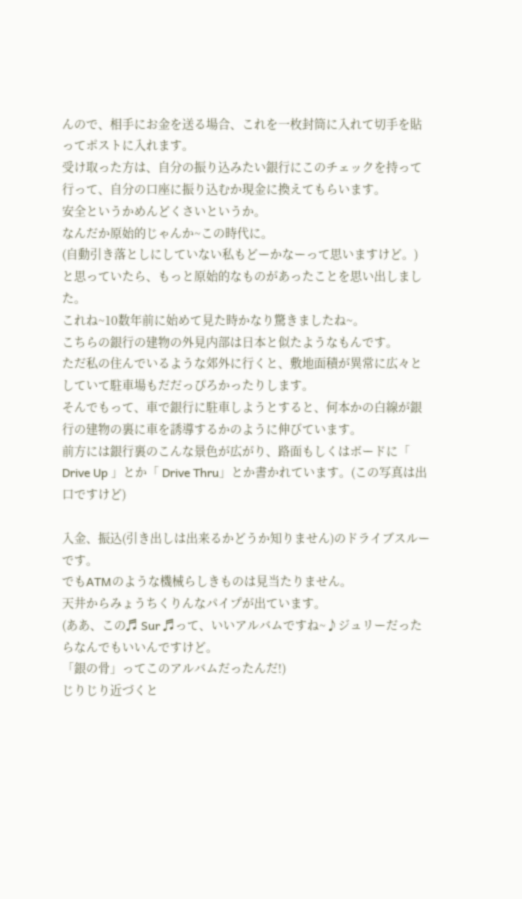んので、相手にお金を送る場合、これを一枚封筒に入れて切手を貼ってポストに入れます。
受け取った方は、自分の振り込みたい銀行にこのチェックを持って行って、自分の口座に振り込むか現金に換えてもらいます。
安全というかめんどくさいというか。
なんだか原始的じゃんか~この時代に。
(自動引き落としにしていない私もどーかなーって思いますけど。)
と思っていたら、もっと原始的なものがあったことを思い出しました。
これね~10数年前に始めて見た時かなり驚きましたね~。
こちらの銀行の建物の外見内部は日本と似たようなもんです。
ただ私の住んでいるような郊外に行くと、敷地面積が異常に広々としていて駐車場もだだっぴろかったりします。
そんでもって、車で銀行に駐車しようとすると、何本かの白線が銀行の建物の裏に車を誘導するかのように伸びています。
前方には銀行裏のこんな景色が広がり、路面もしくはボードに「 Drive Up 」とか「 Drive Thru」とか書かれています。(この写真は出口ですけど)

入金、振込(引き出しは出来るかどうか知りません)のドライブスルーです。
でもATMのような機械らしきものは見当たりません。
天井からみょうちくりんなパイプが出ています。
(ああ、この♬ Sur ♬って、いいアルバムですね~♪ジュリーだったらなんでもいいんですけど。
「銀の骨」ってこのアルバムだったんだ!)
じりじり近づくと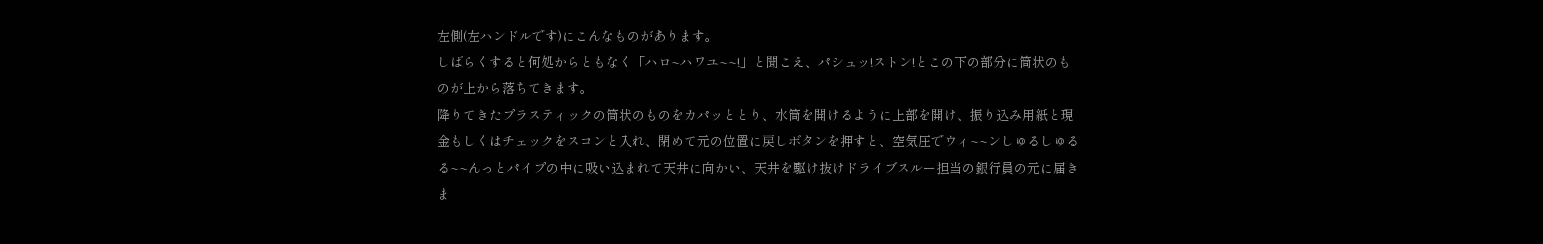左側(左ハンドルです)にこんなものがあります。
しばらくすると何処からともなく「ハロ~ハワユ~~!」と聞こえ、パシュッ!ストン!とこの下の部分に筒状のものが上から落ちてきます。
降りてきたプラスティックの筒状のものをカパッととり、水筒を開けるように上部を開け、振り込み用紙と現金もしくはチェックをスコンと入れ、閉めて元の位置に戻しボタンを押すと、空気圧でウィ~~ンしゅるしゅるる~~んっとパイプの中に吸い込まれて天井に向かい、天井を駆け抜けドライブスルー担当の銀行員の元に届きま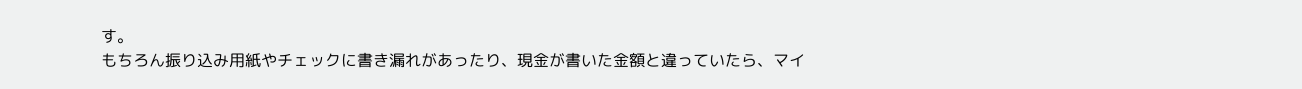す。
もちろん振り込み用紙やチェックに書き漏れがあったり、現金が書いた金額と違っていたら、マイ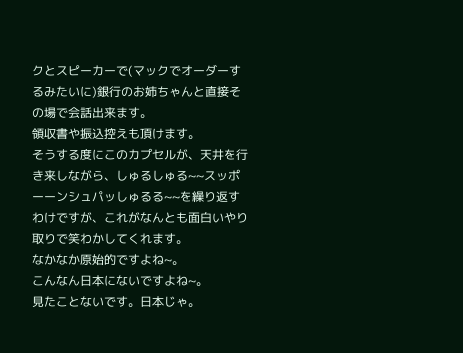クとスピーカーで(マックでオーダーするみたいに)銀行のお姉ちゃんと直接その場で会話出来ます。
領収書や振込控えも頂けます。
そうする度にこのカプセルが、天井を行き来しながら、しゅるしゅる~~スッポーーンシュパッしゅるる~~を繰り返すわけですが、これがなんとも面白いやり取りで笑わかしてくれます。
なかなか原始的ですよね~。
こんなん日本にないですよね~。
見たことないです。日本じゃ。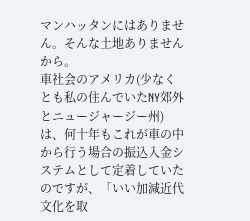マンハッタンにはありません。そんな土地ありませんから。
車社会のアメリカ(少なくとも私の住んでいたNY郊外とニュージャージー州)は、何十年もこれが車の中から行う場合の振込入金システムとして定着していたのですが、「いい加減近代文化を取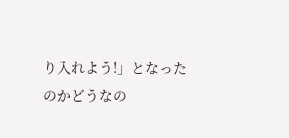り入れよう!」となったのかどうなの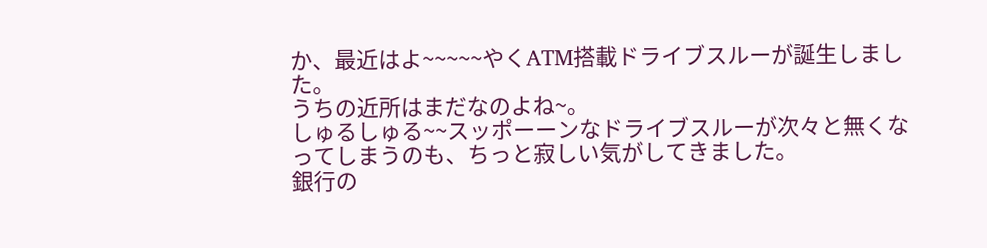か、最近はよ~~~~~やくATM搭載ドライブスルーが誕生しました。
うちの近所はまだなのよね~。
しゅるしゅる~~スッポーーンなドライブスルーが次々と無くなってしまうのも、ちっと寂しい気がしてきました。
銀行の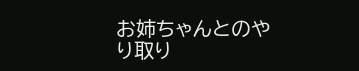お姉ちゃんとのやり取り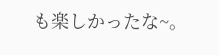も楽しかったな~。